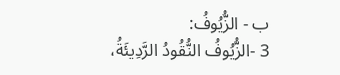ب - الزُّيُوفُ:
3 -الزُّيُوفُ النُّقُودُ الرَّدِيئَةُ،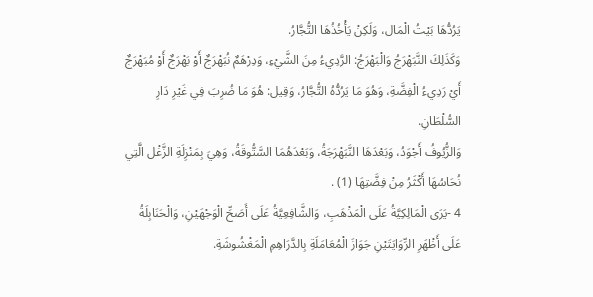يَرُدُّهَا بَيْتُ الْمَال، وَلَكِنْ يَأْخُذُهَا التُّجَّارُ.
وَكَذَلِكَ النَّبَهْرَجُ وَالْبَهْرَجُ: الرَّدِيءُ مِنَ الشَّيْءِ، وَدِرْهَمٌ نُبَهْرَجٌ أَوْ بَهْرَجٌ أَوْ مُبَهْرَجٌ أَيْ رَدِيءُ الْفِضَّةِ، وَهُوَ مَا يَرُدُّهُ التُّجَّارُ، وَقِيل: هُوَ مَا ضُرِبَ فِي غَيْرِ دَارِ السُّلْطَانِ.
وَالزُّيُوفُ أَجْوَدُ، وَبَعْدَهَا النَّبَهْرَجَةُ، وَبَعْدَهُمَا السَّتُّوقَةُ، وَهِيَ بِمَنْزِلَةِ الزَّغْل الَّتِي نُحَاسُهَا أَكْثَرُ مِنْ فِضَّتِهَا (1) .
4 -يَرَى الْمَالِكِيَّةُ عَلَى الْمَذْهَبِ، وَالشَّافِعِيَّةُ عَلَى أَصَحِّ الْوَجْهَيْنِ، وَالْحَنَابِلَةُ عَلَى أَظْهَرِ الرِّوَايَتَيْنِ جَوَازَ الْمُعَامَلَةِ بِالدَّرَاهِمِ الْمَغْشُوشَةِ.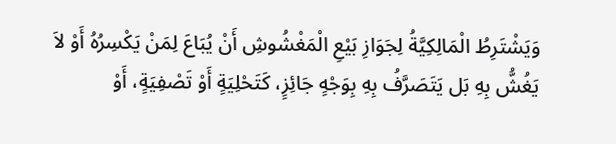وَيَشْتَرِطُ الْمَالِكِيَّةُ لِجَوَازِ بَيْعِ الْمَغْشُوشِ أَنْ يُبَاعَ لِمَنْ يَكْسِرُهُ أَوْ لاَ يَغُشُّ بِهِ بَل يَتَصَرَّفُ بِهِ بِوَجْهٍ جَائِزٍ، كَتَحْلِيَةٍ أَوْ تَصْفِيَةٍ، أَوْ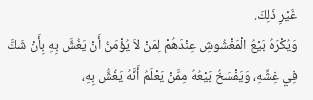غَيْرِ ذَلِكَ.
وَيُكْرَهُ بَيْعُ الْمَغْشُوشِ عِنْدَهُمْ لِمَنْ لاَ يُؤْمَنُ أَنْ يَغُشَّ بِهِ بِأَنْ شَكَّ فِي غِشِّهِ، وَيَفْسَخُ بَيْعُهُ مِمَّنْ يَعْلَمُ أَنَّهُ يَغُشُّ بِهِ،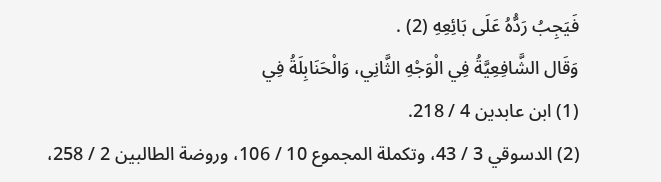فَيَجِبُ رَدُّهُ عَلَى بَائِعِهِ (2) .
وَقَال الشَّافِعِيَّةُ فِي الْوَجْهِ الثَّانِي، وَالْحَنَابِلَةُ فِي
(1) ابن عابدين 4 / 218.
(2) الدسوقي 3 / 43، وتكملة المجموع 10 / 106، وروضة الطالبين 2 / 258،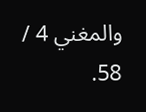والمغني 4 / 58.